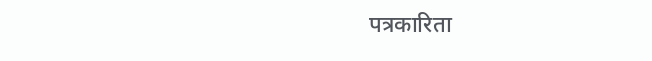पत्रकारिता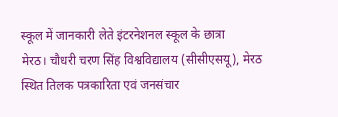स्कूल में जानकारी लेते इंटरनेशनल स्कूल के छात्रा
मेरठ। चौधरी चरण सिंह विश्वविद्यालय (सीसीएसयू), मेरठ स्थित तिलक पत्रकारिता एवं जनसंचार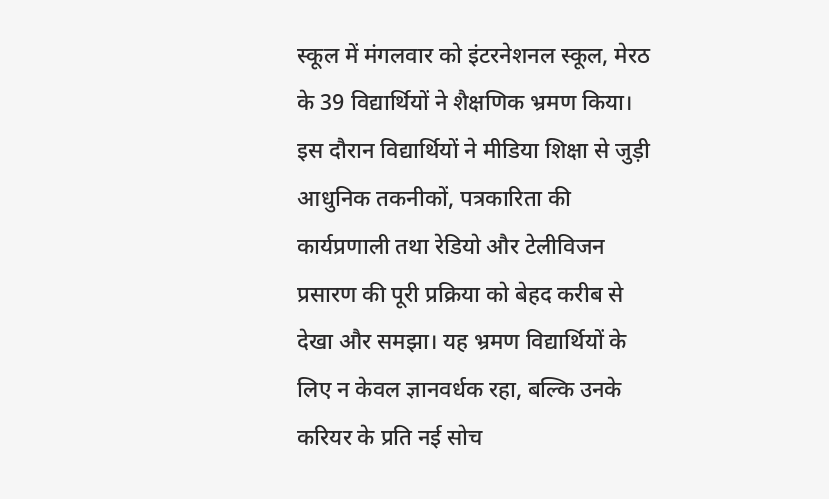स्कूल में मंगलवार को इंटरनेशनल स्कूल, मेरठ के 39 विद्यार्थियों ने शैक्षणिक भ्रमण किया। इस दौरान विद्यार्थियों ने मीडिया शिक्षा से जुड़ी आधुनिक तकनीकों, पत्रकारिता की कार्यप्रणाली तथा रेडियो और टेलीविजन प्रसारण की पूरी प्रक्रिया को बेहद करीब से देखा और समझा। यह भ्रमण विद्यार्थियों के लिए न केवल ज्ञानवर्धक रहा, बल्कि उनके करियर के प्रति नई सोच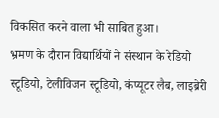विकसित करने वाला भी साबित हुआ।
भ्रमण के दौरान विद्यार्थियों ने संस्थान के रेडियो स्टूडियो, टेलीविजन स्टूडियो, कंप्यूटर लैब, लाइब्रेरी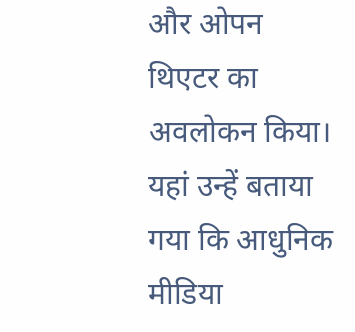और ओपन थिएटर का अवलोकन किया। यहां उन्हें बताया गया कि आधुनिक मीडिया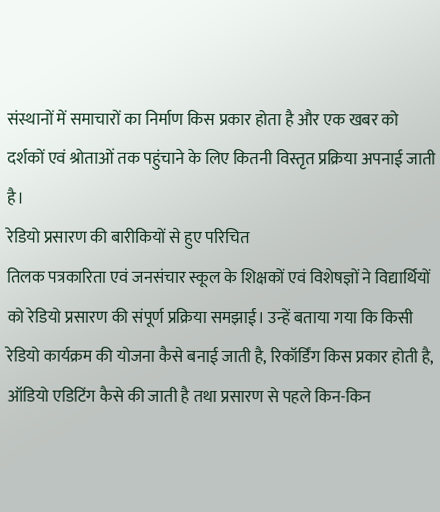संस्थानों में समाचारों का निर्माण किस प्रकार होता है और एक खबर को दर्शकों एवं श्रोताओं तक पहुंचाने के लिए कितनी विस्तृत प्रक्रिया अपनाई जाती है।
रेडियो प्रसारण की बारीकियों से हुए परिचित
तिलक पत्रकारिता एवं जनसंचार स्कूल के शिक्षकों एवं विशेषज्ञों ने विद्यार्थियों को रेडियो प्रसारण की संपूर्ण प्रक्रिया समझाई। उन्हें बताया गया कि किसी रेडियो कार्यक्रम की योजना कैसे बनाई जाती है, रिकॉर्डिंग किस प्रकार होती है, ऑडियो एडिटिंग कैसे की जाती है तथा प्रसारण से पहले किन-किन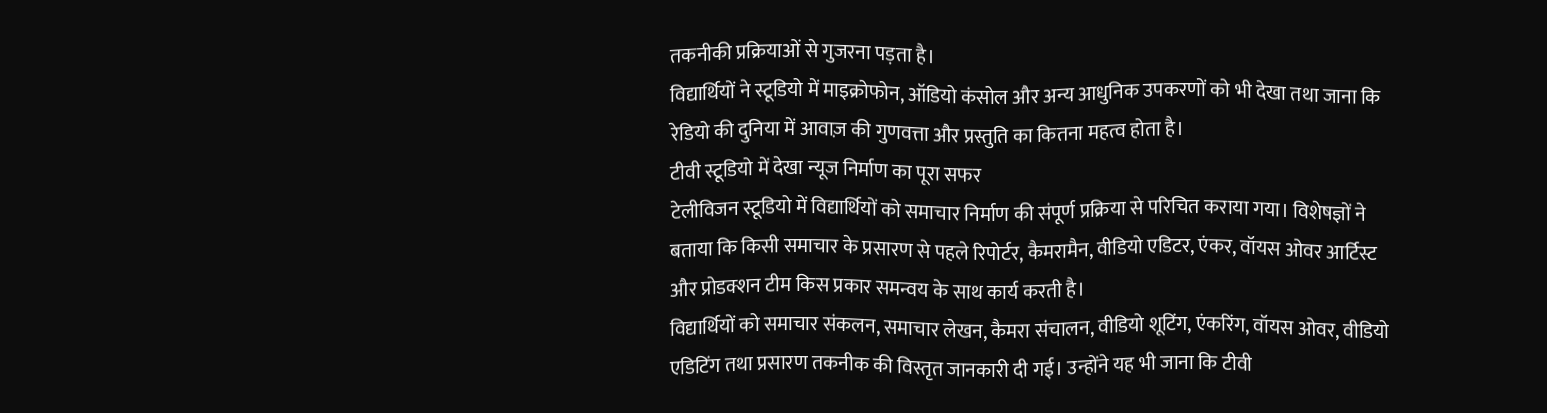तकनीकी प्रक्रियाओं से गुजरना पड़ता है।
विद्यार्थियों ने स्टूडियो में माइक्रोफोन, ऑडियो कंसोल और अन्य आधुनिक उपकरणों को भी देखा तथा जाना कि रेडियो की दुनिया में आवाज़ की गुणवत्ता और प्रस्तुति का कितना महत्व होता है।
टीवी स्टूडियो में देखा न्यूज निर्माण का पूरा सफर
टेलीविजन स्टूडियो में विद्यार्थियों को समाचार निर्माण की संपूर्ण प्रक्रिया से परिचित कराया गया। विशेषज्ञों ने बताया कि किसी समाचार के प्रसारण से पहले रिपोर्टर, कैमरामैन, वीडियो एडिटर, एंकर, वॉयस ओवर आर्टिस्ट और प्रोडक्शन टीम किस प्रकार समन्वय के साथ कार्य करती है।
विद्यार्थियों को समाचार संकलन, समाचार लेखन, कैमरा संचालन, वीडियो शूटिंग, एंकरिंग, वॉयस ओवर, वीडियो एडिटिंग तथा प्रसारण तकनीक की विस्तृत जानकारी दी गई। उन्होंने यह भी जाना कि टीवी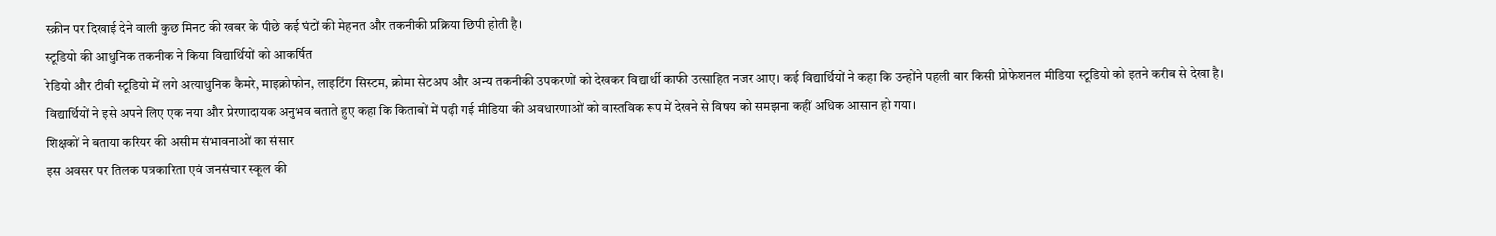स्क्रीन पर दिखाई देने वाली कुछ मिनट की खबर के पीछे कई घंटों की मेहनत और तकनीकी प्रक्रिया छिपी होती है।
स्टूडियो की आधुनिक तकनीक ने किया विद्यार्थियों को आकर्षित
रेडियो और टीवी स्टूडियो में लगे अत्याधुनिक कैमरे, माइक्रोफोन, लाइटिंग सिस्टम, क्रोमा सेटअप और अन्य तकनीकी उपकरणों को देखकर विद्यार्थी काफी उत्साहित नजर आए। कई विद्यार्थियों ने कहा कि उन्होंने पहली बार किसी प्रोफेशनल मीडिया स्टूडियो को इतने करीब से देखा है।
विद्यार्थियों ने इसे अपने लिए एक नया और प्रेरणादायक अनुभव बताते हुए कहा कि किताबों में पढ़ी गई मीडिया की अवधारणाओं को वास्तविक रूप में देखने से विषय को समझना कहीं अधिक आसान हो गया।
शिक्षकों ने बताया करियर की असीम संभावनाओं का संसार
इस अवसर पर तिलक पत्रकारिता एवं जनसंचार स्कूल की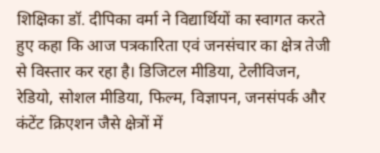शिक्षिका डॉ. दीपिका वर्मा ने विद्यार्थियों का स्वागत करते हुए कहा कि आज पत्रकारिता एवं जनसंचार का क्षेत्र तेजी से विस्तार कर रहा है। डिजिटल मीडिया, टेलीविजन, रेडियो, सोशल मीडिया, फिल्म, विज्ञापन, जनसंपर्क और कंटेंट क्रिएशन जैसे क्षेत्रों में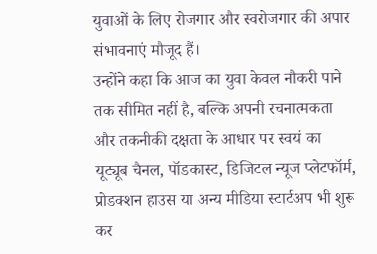युवाओं के लिए रोजगार और स्वरोजगार की अपार संभावनाएं मौजूद हैं।
उन्होंने कहा कि आज का युवा केवल नौकरी पाने तक सीमित नहीं है, बल्कि अपनी रचनात्मकता और तकनीकी दक्षता के आधार पर स्वयं का यूट्यूब चैनल, पॉडकास्ट, डिजिटल न्यूज प्लेटफॉर्म, प्रोडक्शन हाउस या अन्य मीडिया स्टार्टअप भी शुरू कर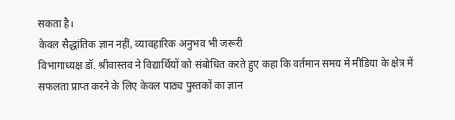सकता है।
केवल सैद्धांतिक ज्ञान नहीं, व्यावहारिक अनुभव भी जरूरी
विभागाध्यक्ष डॉ. श्रीवास्तव ने विद्यार्थियों को संबोधित करते हुए कहा कि वर्तमान समय में मीडिया के क्षेत्र में सफलता प्राप्त करने के लिए केवल पाठ्य पुस्तकों का ज्ञान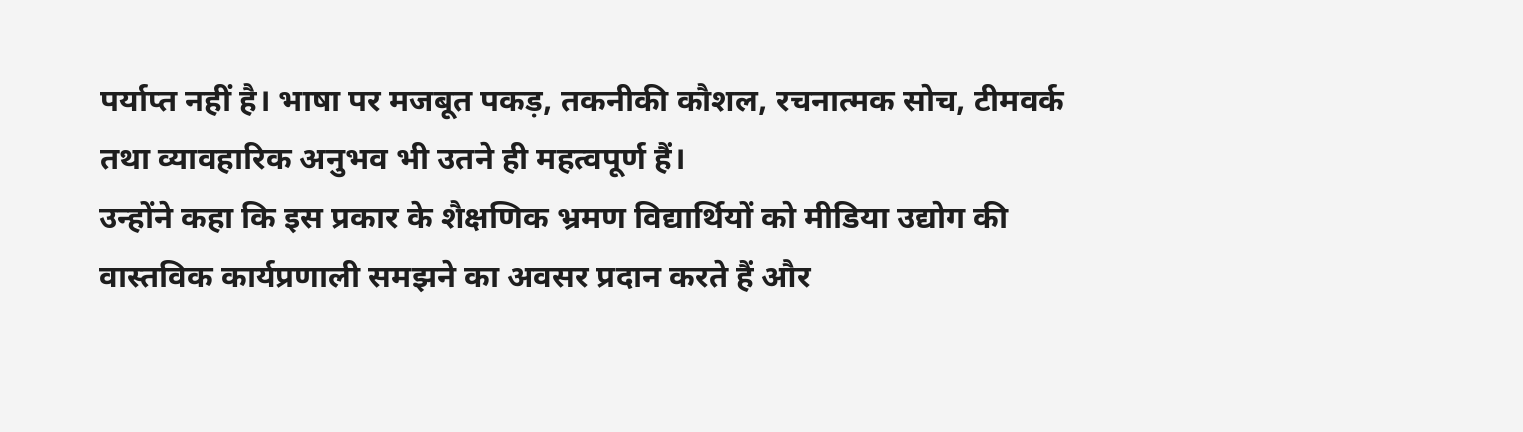पर्याप्त नहीं है। भाषा पर मजबूत पकड़, तकनीकी कौशल, रचनात्मक सोच, टीमवर्क तथा व्यावहारिक अनुभव भी उतने ही महत्वपूर्ण हैं।
उन्होंने कहा कि इस प्रकार के शैक्षणिक भ्रमण विद्यार्थियों को मीडिया उद्योग की वास्तविक कार्यप्रणाली समझने का अवसर प्रदान करते हैं और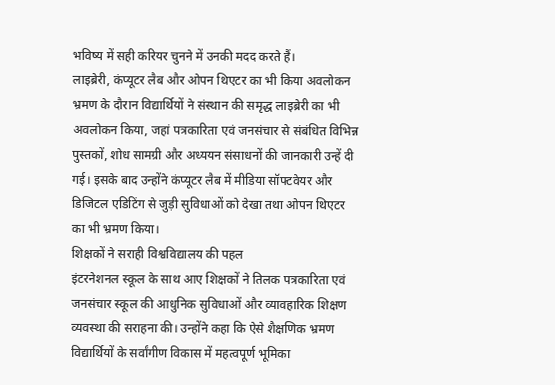भविष्य में सही करियर चुनने में उनकी मदद करते हैं।
लाइब्रेरी, कंप्यूटर लैब और ओपन थिएटर का भी किया अवलोकन
भ्रमण के दौरान विद्यार्थियों ने संस्थान की समृद्ध लाइब्रेरी का भी अवलोकन किया, जहां पत्रकारिता एवं जनसंचार से संबंधित विभिन्न पुस्तकों, शोध सामग्री और अध्ययन संसाधनों की जानकारी उन्हें दी गई। इसके बाद उन्होंने कंप्यूटर लैब में मीडिया सॉफ्टवेयर और डिजिटल एडिटिंग से जुड़ी सुविधाओं को देखा तथा ओपन थिएटर का भी भ्रमण किया।
शिक्षकों ने सराही विश्वविद्यालय की पहल
इंटरनेशनल स्कूल के साथ आए शिक्षकों ने तिलक पत्रकारिता एवं जनसंचार स्कूल की आधुनिक सुविधाओं और व्यावहारिक शिक्षण व्यवस्था की सराहना की। उन्होंने कहा कि ऐसे शैक्षणिक भ्रमण विद्यार्थियों के सर्वांगीण विकास में महत्वपूर्ण भूमिका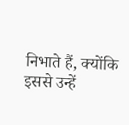निभाते हैं, क्योंकि इससे उन्हें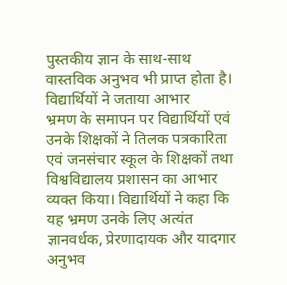पुस्तकीय ज्ञान के साथ-साथ वास्तविक अनुभव भी प्राप्त होता है।
विद्यार्थियों ने जताया आभार
भ्रमण के समापन पर विद्यार्थियों एवं उनके शिक्षकों ने तिलक पत्रकारिता एवं जनसंचार स्कूल के शिक्षकों तथा विश्वविद्यालय प्रशासन का आभार व्यक्त किया। विद्यार्थियों ने कहा कि यह भ्रमण उनके लिए अत्यंत ज्ञानवर्धक, प्रेरणादायक और यादगार अनुभव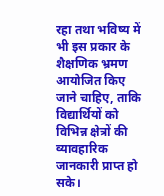रहा तथा भविष्य में भी इस प्रकार के शैक्षणिक भ्रमण आयोजित किए जाने चाहिए, ताकि विद्यार्थियों को विभिन्न क्षेत्रों की व्यावहारिक जानकारी प्राप्त हो सके।